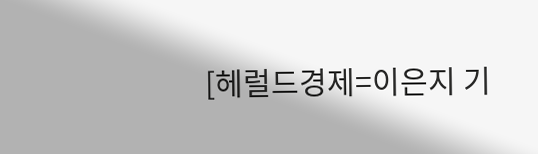[헤럴드경제=이은지 기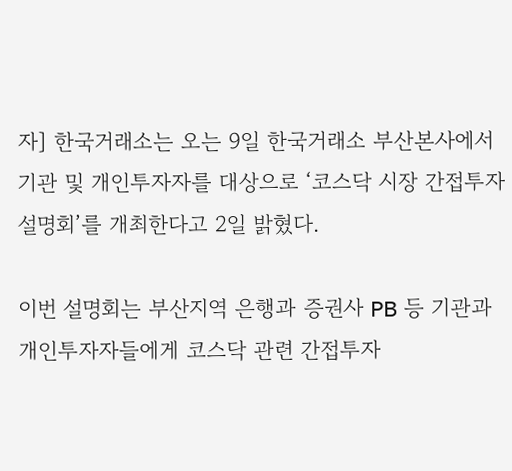자] 한국거래소는 오는 9일 한국거래소 부산본사에서 기관 및 개인투자자를 대상으로 ‘코스닥 시장 간접투자 설명회’를 개최한다고 2일 밝혔다.

이번 설명회는 부산지역 은행과 증권사 PB 등 기관과 개인투자자들에게 코스닥 관련 간접투자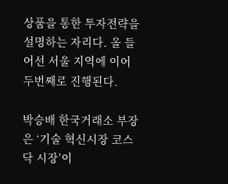상품을 통한 투자전략을 설명하는 자리다. 올 들어선 서울 지역에 이어 두번째로 진행된다.

박승배 한국거래소 부장은 ‘기술 혁신시장 코스닥 시장’이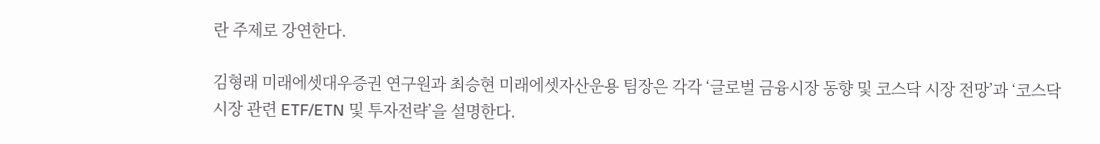란 주제로 강연한다.

김형래 미래에셋대우증권 연구원과 최승현 미래에셋자산운용 팀장은 각각 ‘글로벌 금융시장 동향 및 코스닥 시장 전망’과 ‘코스닥 시장 관련 ETF/ETN 및 투자전략’을 설명한다.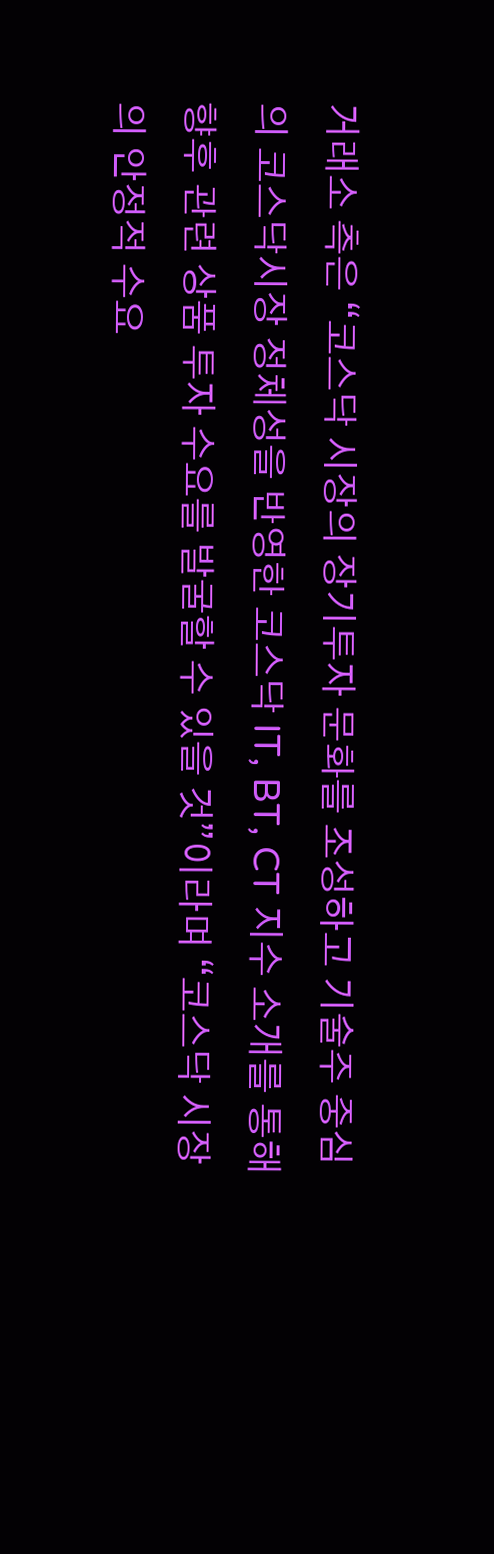거래소 측은 “코스닥 시장의 장기투자 문화를 조성하고 기술주 중심의 코스닥시장 정체성을 반영한 코스닥 IT, BT, CT 지수 소개를 통해 향후 관련 상품 투자 수요를 발굴할 수 있을 것”이라며 “코스닥 시장의 안정적 수요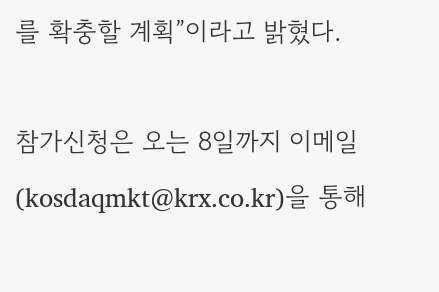를 확충할 계획”이라고 밝혔다.

참가신청은 오는 8일까지 이메일(kosdaqmkt@krx.co.kr)을 통해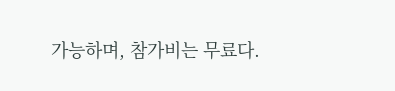가능하며, 참가비는 무료다.